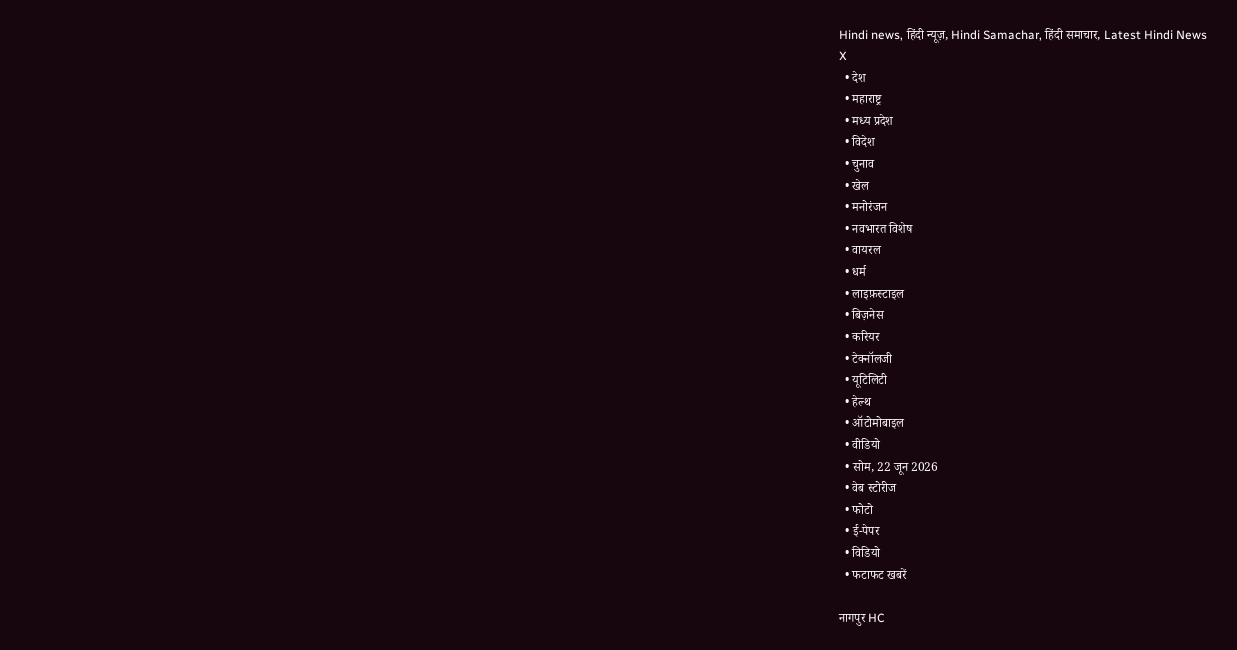Hindi news, हिंदी न्यूज़, Hindi Samachar, हिंदी समाचार, Latest Hindi News
X
  • देश
  • महाराष्ट्र
  • मध्य प्रदेश
  • विदेश
  • चुनाव
  • खेल
  • मनोरंजन
  • नवभारत विशेष
  • वायरल
  • धर्म
  • लाइफ़स्टाइल
  • बिज़नेस
  • करियर
  • टेक्नॉलजी
  • यूटिलिटी
  • हेल्थ
  • ऑटोमोबाइल
  • वीडियो
  • सोम, 22 जून 2026
  • वेब स्टोरीज
  • फोटो
  • ई-पेपर
  • विडियो
  • फटाफट खबरें

नागपुर HC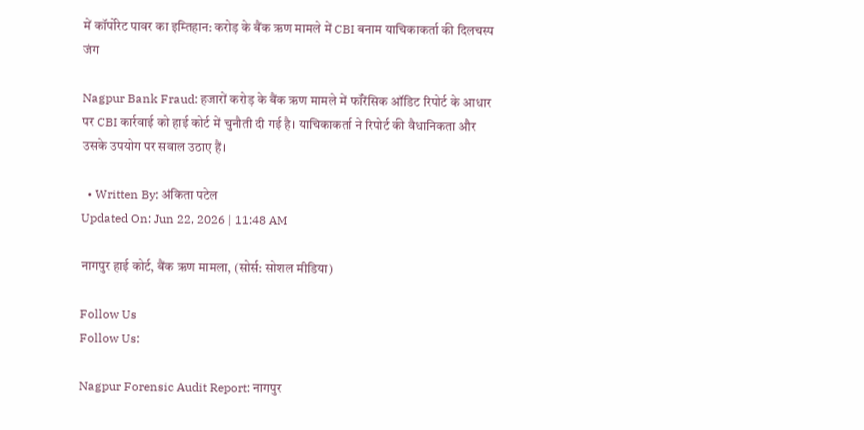में कॉर्पोरेट पावर का इम्तिहान: करोड़ के बैंक ऋण मामले में CBI बनाम याचिकाकर्ता की दिलचस्प जंग

Nagpur Bank Fraud: हजारों करोड़ के बैंक ऋण मामले में फॉरेंसिक ऑडिट रिपोर्ट के आधार पर CBI कार्रवाई को हाई कोर्ट में चुनौती दी गई है। याचिकाकर्ता ने रिपोर्ट की वैधानिकता और उसके उपयोग पर सवाल उठाए हैं।

  • Written By: अंकिता पटेल
Updated On: Jun 22, 2026 | 11:48 AM

नागपुर हाई कोर्ट, बैंक ऋण मामला, (सोर्स: सोशल मीडिया)

Follow Us
Follow Us:

Nagpur Forensic Audit Report: नागपुर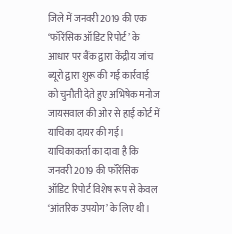जिले में जनवरी 2019 की एक ‘फॉरेंसिक ऑडिट रिपोर्ट’ के आधार पर बैंक द्वारा केंद्रीय जांच ब्यूरो द्वारा शुरू की गई कार्रवाई को चुनौती देते हुए अभिषेक मनोज जायसवाल की ओर से हाई कोर्ट में याचिका दायर की गई। याचिकाकर्ता का दावा है कि जनवरी 2019 की फॉरेंसिक ऑडिट रिपोर्ट विशेष रूप से केवल ‘आंतरिक उपयोग’ के लिए थी।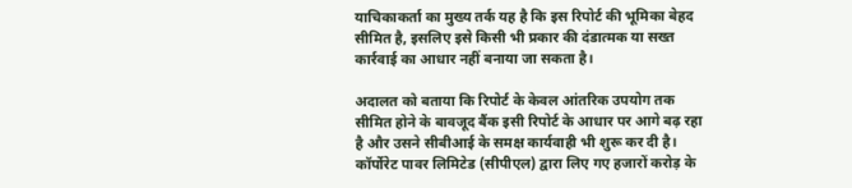याचिकाकर्ता का मुख्य तर्क यह है कि इस रिपोर्ट की भूमिका बेहद सीमित है, इसलिए इसे किसी भी प्रकार की दंडात्मक या सख्त कार्रवाई का आधार नहीं बनाया जा सकता है।

अदालत को बताया कि रिपोर्ट के केवल आंतरिक उपयोग तक सीमित होने के बावजूद बैंक इसी रिपोर्ट के आधार पर आगे बढ़ रहा है और उसने सीबीआई के समक्ष कार्यवाही भी शुरू कर दी है। कॉर्पोरेट पावर लिमिटेड (सीपीएल) द्वारा लिए गए हजारों करोड़ के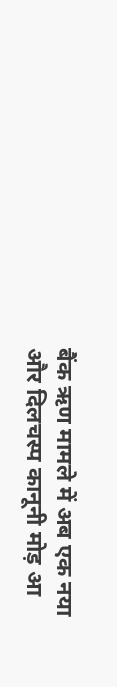बैंक ऋण मामले में अब एक नया और दिलचस्प कानूनी मोड़ आ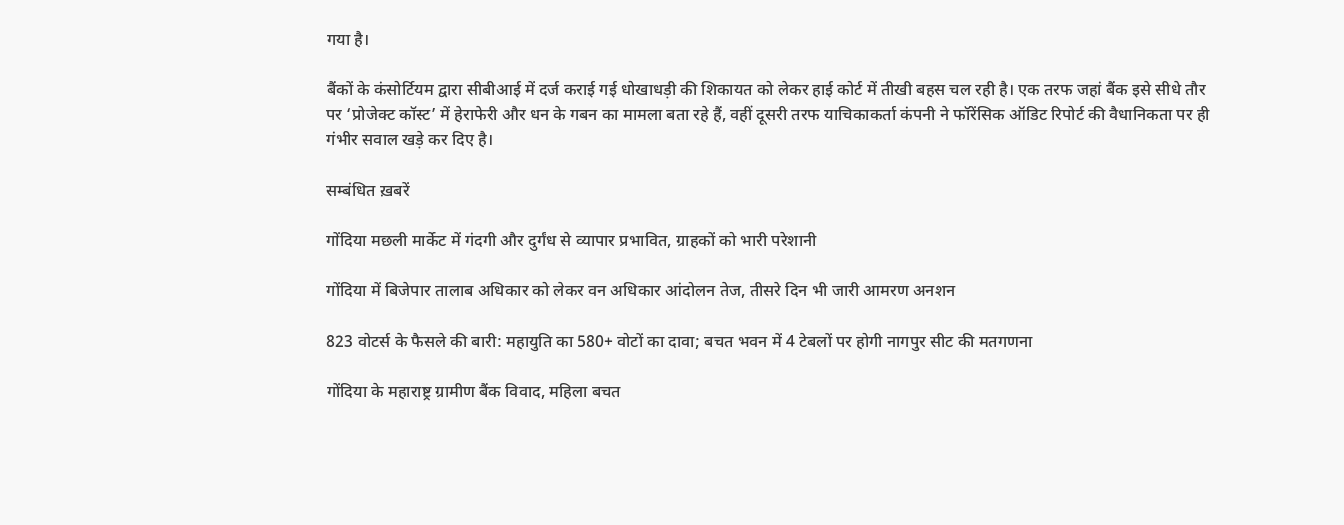गया है।

बैंकों के कंसोर्टियम द्वारा सीबीआई में दर्ज कराई गई धोखाधड़ी की शिकायत को लेकर हाई कोर्ट में तीखी बहस चल रही है। एक तरफ जहां बैंक इसे सीधे तौर पर ‘प्रोजेक्ट कॉस्ट’ में हेराफेरी और धन के गबन का मामला बता रहे हैं, वहीं दूसरी तरफ याचिकाकर्ता कंपनी ने फॉरेंसिक ऑडिट रिपोर्ट की वैधानिकता पर ही गंभीर सवाल खड़े कर दिए है।

सम्बंधित ख़बरें

गोंदिया मछली मार्केट में गंदगी और दुर्गंध से व्यापार प्रभावित, ग्राहकों को भारी परेशानी

गोंदिया में बिजेपार तालाब अधिकार को लेकर वन अधिकार आंदोलन तेज, तीसरे दिन भी जारी आमरण अनशन

823 वोटर्स के फैसले की बारी: महायुति का 580+ वोटों का दावा; बचत भवन में 4 टेबलों पर होगी नागपुर सीट की मतगणना

गोंदिया के महाराष्ट्र ग्रामीण बैंक विवाद, महिला बचत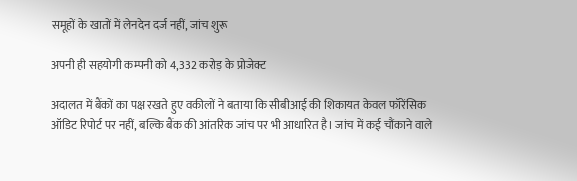समूहों के खातों में लेनदेन दर्ज नहीं, जांच शुरू

अपनी ही सहयोगी कम्पनी को 4,332 करोड़ के प्रोजेक्ट

अदालत में बैंकों का पक्ष रखते हुए वकीलों ने बताया कि सीबीआई की शिकायत केवल फॉरेंसिक ऑडिट रिपोर्ट पर नहीं, बल्कि बैंक की आंतरिक जांच पर भी आधारित है। जांच में कई चौंकाने वाले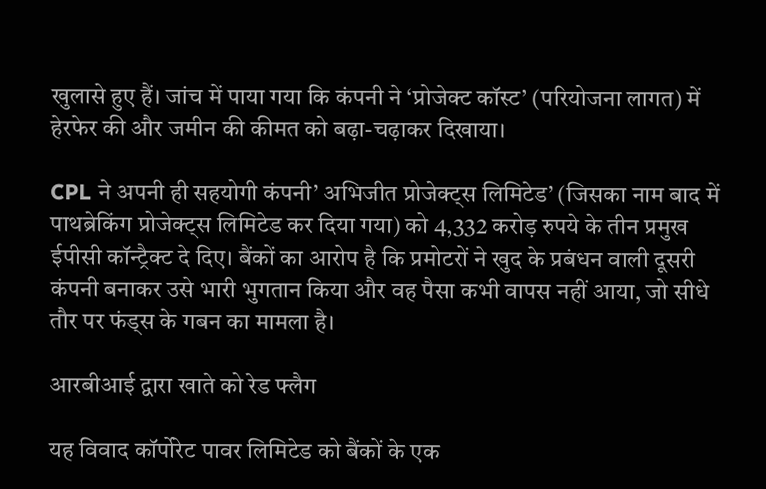खुलासे हुए हैं। जांच में पाया गया कि कंपनी ने ‘प्रोजेक्ट कॉस्ट’ (परियोजना लागत) में हेरफेर की और जमीन की कीमत को बढ़ा-चढ़ाकर दिखाया।

CPL ने अपनी ही सहयोगी कंपनी’ अभिजीत प्रोजेक्ट्स लिमिटेड’ (जिसका नाम बाद में पाथब्रेकिंग प्रोजेक्ट्स लिमिटेड कर दिया गया) को 4,332 करोड़ रुपये के तीन प्रमुख ईपीसी कॉन्ट्रैक्ट दे दिए। बैंकों का आरोप है कि प्रमोटरों ने खुद के प्रबंधन वाली दूसरी कंपनी बनाकर उसे भारी भुगतान किया और वह पैसा कभी वापस नहीं आया, जो सीधे तौर पर फंड्स के गबन का मामला है।

आरबीआई द्वारा खाते को रेड फ्लैग

यह विवाद कॉर्पोरेट पावर लिमिटेड को बैंकों के एक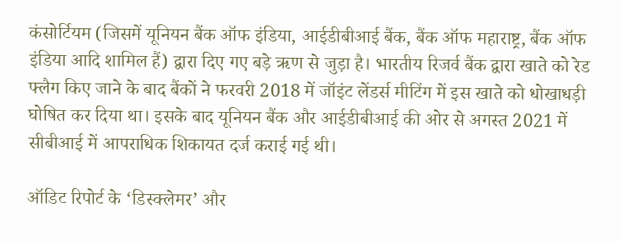कंसोर्टियम (जिसमें यूनियन बैंक ऑफ इंडिया, आईडीबीआई बैंक, बैंक ऑफ महाराष्ट्र, बैंक ऑफ इंडिया आदि शामिल हैं) द्वारा दिए गए बड़े ऋण से जुड़ा है। भारतीय रिजर्व बैंक द्वारा खाते को रेड फ्लैग किए जाने के बाद बैंकों ने फरवरी 2018 में जॉइंट लेंडर्स मीटिंग में इस खाते को धोखाधड़ी घोषित कर दिया था। इसके बाद यूनियन बैंक और आईडीबीआई की ओर से अगस्त 2021 में सीबीआई में आपराधिक शिकायत दर्ज कराई गई थी।

ऑडिट रिपोर्ट के ‘डिस्क्लेमर’ और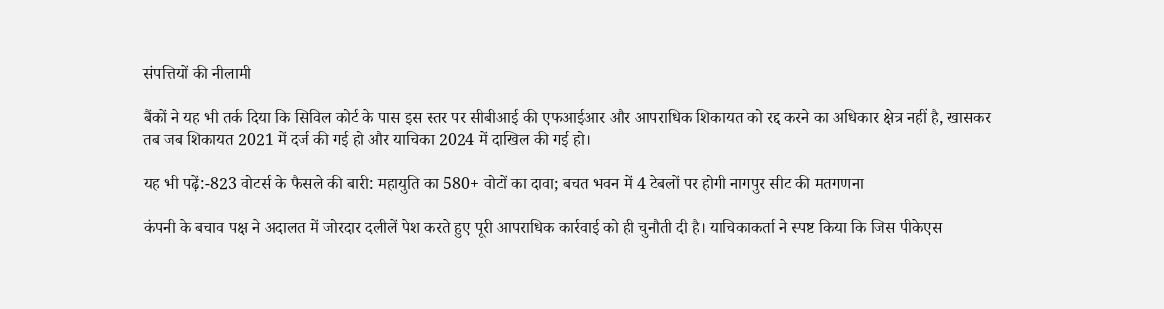संपत्तियों की नीलामी

बैंकों ने यह भी तर्क दिया कि सिविल कोर्ट के पास इस स्तर पर सीबीआई की एफआईआर और आपराधिक शिकायत को रद्द करने का अधिकार क्षेत्र नहीं है, खासकर तब जब शिकायत 2021 में दर्ज की गई हो और याचिका 2024 में दाखिल की गई हो।

यह भी पढ़ें:-823 वोटर्स के फैसले की बारी: महायुति का 580+ वोटों का दावा; बचत भवन में 4 टेबलों पर होगी नागपुर सीट की मतगणना

कंपनी के बचाव पक्ष ने अदालत में जोरदार दलीलें पेश करते हुए पूरी आपराधिक कार्रवाई को ही चुनौती दी है। याचिकाकर्ता ने स्पष्ट किया कि जिस पीकेएस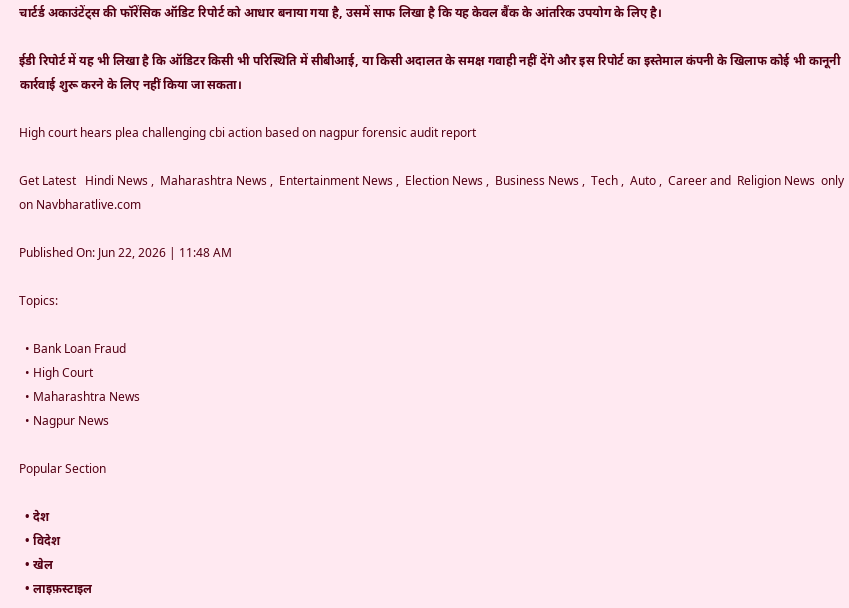चार्टर्ड अकाउंटेंट्स की फॉरेंसिक ऑडिट रिपोर्ट को आधार बनाया गया है, उसमें साफ लिखा है कि यह केवल बैंक के आंतरिक उपयोग के लिए है।

ईडी रिपोर्ट में यह भी लिखा है कि ऑडिटर किसी भी परिस्थिति में सीबीआई, या किसी अदालत के समक्ष गवाही नहीं देंगे और इस रिपोर्ट का इस्तेमाल कंपनी के खिलाफ कोई भी कानूनी कार्रवाई शुरू करने के लिए नहीं किया जा सकता।

High court hears plea challenging cbi action based on nagpur forensic audit report

Get Latest   Hindi News ,  Maharashtra News ,  Entertainment News ,  Election News ,  Business News ,  Tech ,  Auto ,  Career and  Religion News  only on Navbharatlive.com

Published On: Jun 22, 2026 | 11:48 AM

Topics:

  • Bank Loan Fraud
  • High Court
  • Maharashtra News
  • Nagpur News

Popular Section

  • देश
  • विदेश
  • खेल
  • लाइफ़स्टाइल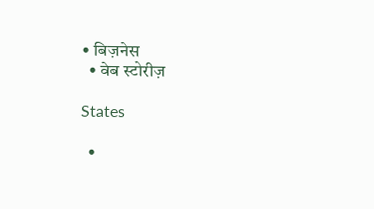• बिज़नेस
  • वेब स्टोरीज़

States

  •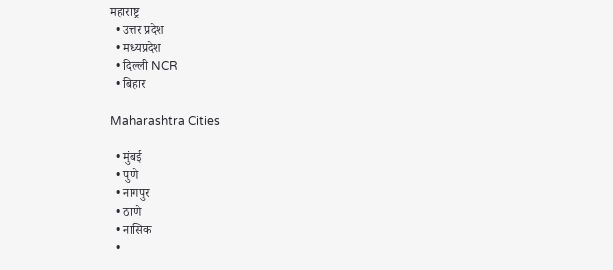महाराष्ट्र
  • उत्तर प्रदेश
  • मध्यप्रदेश
  • दिल्ली NCR
  • बिहार

Maharashtra Cities

  • मुंबई
  • पुणे
  • नागपुर
  • ठाणे
  • नासिक
  •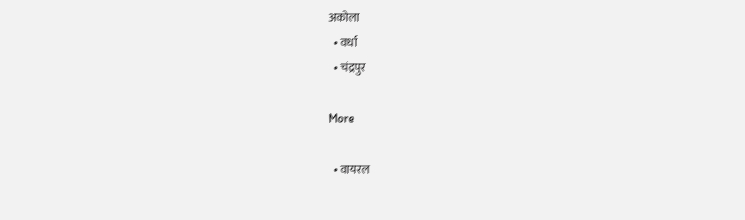अकोला
  • वर्धा
  • चंद्रपुर

More

  • वायरल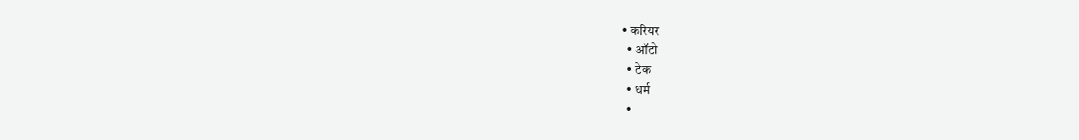• करियर
  • ऑटो
  • टेक
  • धर्म
  •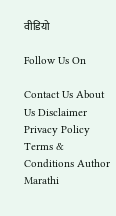वीडियो

Follow Us On

Contact Us About Us Disclaimer Privacy Policy Terms & Conditions Author
Marathi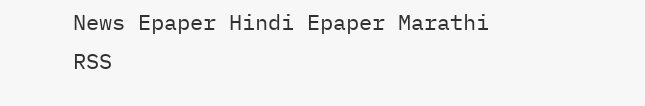News Epaper Hindi Epaper Marathi RSS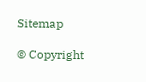Sitemap

© Copyright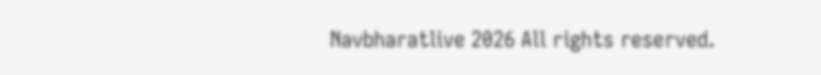Navbharatlive 2026 All rights reserved.